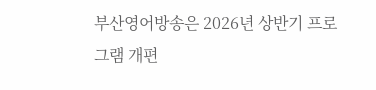부산영어방송은 2026년 상반기 프로그램 개편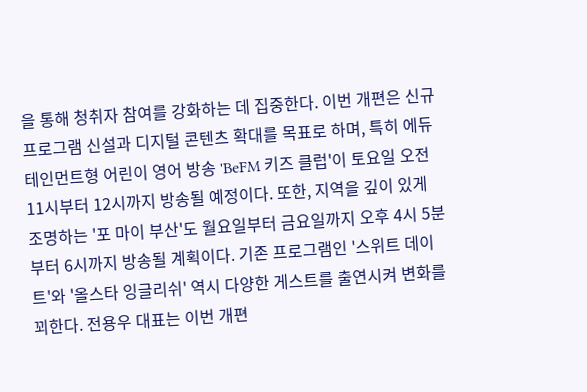을 통해 청취자 참여를 강화하는 데 집중한다. 이번 개편은 신규 프로그램 신설과 디지털 콘텐츠 확대를 목표로 하며, 특히 에듀테인먼트형 어린이 영어 방송 'BeFM 키즈 클럽'이 토요일 오전 11시부터 12시까지 방송될 예정이다. 또한, 지역을 깊이 있게 조명하는 '포 마이 부산'도 월요일부터 금요일까지 오후 4시 5분부터 6시까지 방송될 계획이다. 기존 프로그램인 '스위트 데이트'와 '올스타 잉글리쉬' 역시 다양한 게스트를 출연시켜 변화를 꾀한다. 전용우 대표는 이번 개편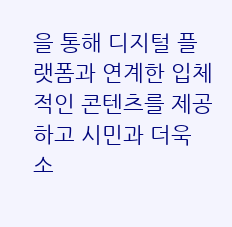을 통해 디지털 플랫폼과 연계한 입체적인 콘텐츠를 제공하고 시민과 더욱 소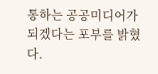통하는 공공미디어가 되겠다는 포부를 밝혔다.